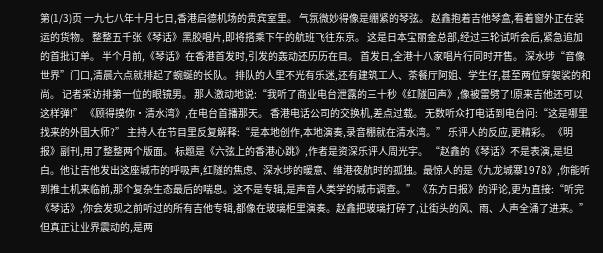第(1/3)页 一九七八年十月七日,香港启德机场的贵宾室里。 气氛微妙得像是绷紧的琴弦。 赵鑫抱着吉他琴盒,看着窗外正在装运的货物。 整整五千张《琴话》黑胶唱片,即将搭乘下午的航班飞往东京。 这是日本宝丽金总部,经过三轮试听会后,紧急追加的首批订单。 半个月前,《琴话》在香港首发时,引发的轰动还历历在目。 首发日,全港十八家唱片行同时开售。 深水埗“音像世界”门口,清晨六点就排起了蜿蜒的长队。 排队的人里不光有乐迷,还有建筑工人、茶餐厅阿姐、学生仔,甚至两位穿袈裟的和尚。 记者采访排第一位的眼镜男。 那人激动地说:“我听了商业电台泄露的三十秒《红隧回声》,像被雷劈了!原来吉他还可以这样弹!” 《顾得摸你·清水湾》,在电台首播那天。 香港电话公司的交换机,差点过载。 无数听众打电话到电台问:“这是哪里找来的外国大师?” 主持人在节目里反复解释:“是本地创作,本地演奏,录音棚就在清水湾。” 乐评人的反应,更精彩。 《明报》副刊,用了整整两个版面。 标题是《六弦上的香港心跳》,作者是资深乐评人周光宇。 “赵鑫的《琴话》不是表演,是坦白。他让吉他发出这座城市的呼吸声,红隧的焦虑、深水埗的暖意、维港夜航时的孤独。最惊人的是《九龙城寨1978》,你能听到推土机来临前,那个复杂生态最后的喘息。这不是专辑,是声音人类学的城市调查。” 《东方日报》的评论,更为直接:“听完《琴话》,你会发现之前听过的所有吉他专辑,都像在玻璃柜里演奏。赵鑫把玻璃打碎了,让街头的风、雨、人声全涌了进来。” 但真正让业界震动的,是两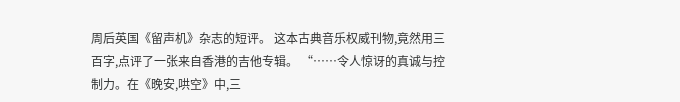周后英国《留声机》杂志的短评。 这本古典音乐权威刊物,竟然用三百字,点评了一张来自香港的吉他专辑。 “……令人惊讶的真诚与控制力。在《晚安,哄空》中,三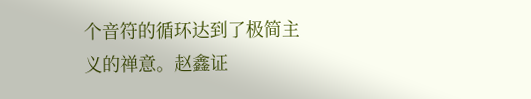个音符的循环达到了极简主义的禅意。赵鑫证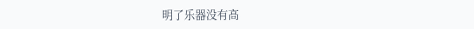明了乐器没有高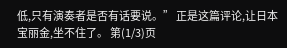低,只有演奏者是否有话要说。” 正是这篇评论,让日本宝丽金,坐不住了。 第(1/3)页